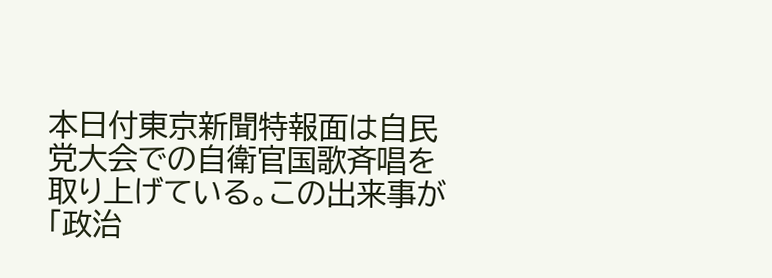本日付東京新聞特報面は自民党大会での自衛官国歌斉唱を取り上げている。この出来事が「政治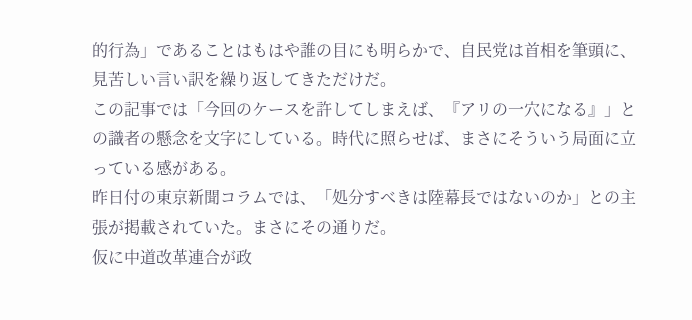的行為」であることはもはや誰の目にも明らかで、自民党は首相を筆頭に、見苦しい言い訳を繰り返してきただけだ。
この記事では「今回のケースを許してしまえば、『アリの一穴になる』」との識者の懸念を文字にしている。時代に照らせば、まさにそういう局面に立っている感がある。
昨日付の東京新聞コラムでは、「処分すべきは陸幕長ではないのか」との主張が掲載されていた。まさにその通りだ。
仮に中道改革連合が政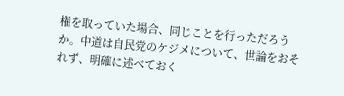権を取っていた場合、同じことを行っただろうか。中道は自民党のケジメについて、世論をおそれず、明確に述べておく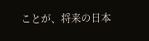ことが、将来の日本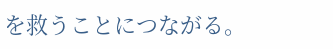を救うことにつながる。